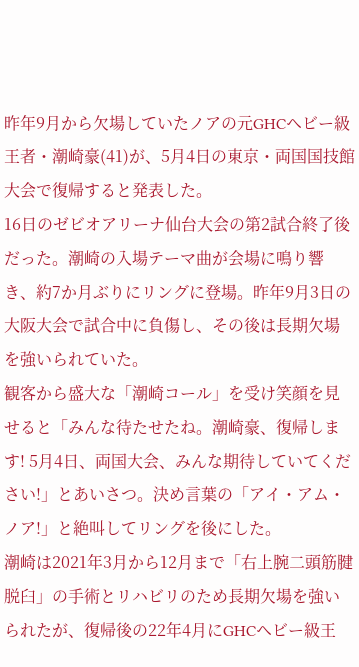昨年9月から欠場していたノアの元GHCヘビー級王者・潮崎豪(41)が、5月4日の東京・両国国技館大会で復帰すると発表した。
16日のゼビオアリーナ仙台大会の第2試合終了後だった。潮崎の入場テーマ曲が会場に鳴り響き、約7か月ぶりにリングに登場。昨年9月3日の大阪大会で試合中に負傷し、その後は長期欠場を強いられていた。
観客から盛大な「潮崎コール」を受け笑顔を見せると「みんな待たせたね。潮崎豪、復帰します! 5月4日、両国大会、みんな期待していてください!」とあいさつ。決め言葉の「アイ・アム・ノア!」と絶叫してリングを後にした。
潮崎は2021年3月から12月まで「右上腕二頭筋腱脱臼」の手術とリハビリのため長期欠場を強いられたが、復帰後の22年4月にGHCヘビー級王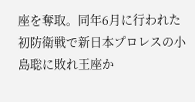座を奪取。同年6月に行われた初防衛戦で新日本プロレスの小島聡に敗れ王座か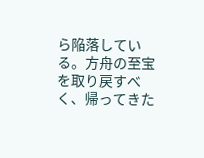ら陥落している。方舟の至宝を取り戻すべく、帰ってきた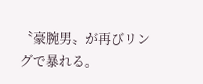〝豪腕男〟が再びリングで暴れる。